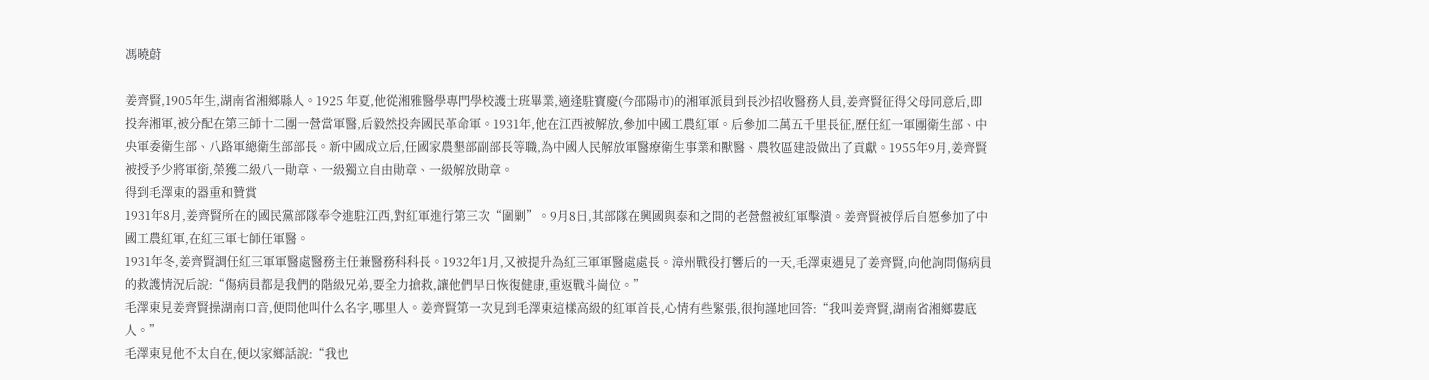馮曉蔚

姜齊賢,1905年生,湖南省湘鄉縣人。1925 年夏,他從湘雅醫學專門學校護士班畢業,適逢駐寶慶(今邵陽市)的湘軍派員到長沙招收醫務人員,姜齊賢征得父母同意后,即投奔湘軍,被分配在第三師十二團一營當軍醫,后毅然投奔國民革命軍。1931年,他在江西被解放,參加中國工農紅軍。后參加二萬五千里長征,歷任紅一軍團衛生部、中央軍委衛生部、八路軍總衛生部部長。新中國成立后,任國家農墾部副部長等職,為中國人民解放軍醫療衛生事業和獸醫、農牧區建設做出了貢獻。1955年9月,姜齊賢被授予少將軍銜,榮獲二級八一勛章、一級獨立自由勛章、一級解放勛章。
得到毛澤東的器重和贊賞
1931年8月,姜齊賢所在的國民黨部隊奉令進駐江西,對紅軍進行第三次“圍剿”。9月8日,其部隊在興國與泰和之間的老營盤被紅軍擊潰。姜齊賢被俘后自愿參加了中國工農紅軍,在紅三軍七師任軍醫。
1931年冬,姜齊賢調任紅三軍軍醫處醫務主任兼醫務科科長。1932年1月,又被提升為紅三軍軍醫處處長。漳州戰役打響后的一天,毛澤東遇見了姜齊賢,向他詢問傷病員的救護情況后說:“傷病員都是我們的階級兄弟,要全力搶救,讓他們早日恢復健康,重返戰斗崗位。”
毛澤東見姜齊賢操湖南口音,便問他叫什么名字,哪里人。姜齊賢第一次見到毛澤東這樣高級的紅軍首長,心情有些緊張,很拘謹地回答:“我叫姜齊賢,湖南省湘鄉婁底人。”
毛澤東見他不太自在,便以家鄉話說:“我也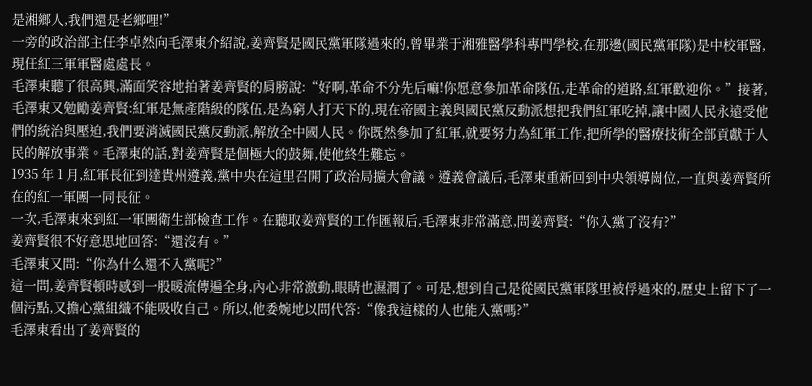是湘鄉人,我們還是老鄉哩!”
一旁的政治部主任李卓然向毛澤東介紹說,姜齊賢是國民黨軍隊過來的,曾畢業于湘雅醫學科專門學校,在那邊(國民黨軍隊)是中校軍醫,現任紅三軍軍醫處處長。
毛澤東聽了很高興,滿面笑容地拍著姜齊賢的肩膀說:“好啊,革命不分先后嘛!你愿意參加革命隊伍,走革命的道路,紅軍歡迎你。”接著,毛澤東又勉勵姜齊賢:紅軍是無產階級的隊伍,是為窮人打天下的,現在帝國主義與國民黨反動派想把我們紅軍吃掉,讓中國人民永遠受他們的統治與壓迫,我們要消滅國民黨反動派,解放全中國人民。你既然參加了紅軍,就要努力為紅軍工作,把所學的醫療技術全部貢獻于人民的解放事業。毛澤東的話,對姜齊賢是個極大的鼓舞,使他終生難忘。
1935 年 1 月,紅軍長征到達貴州遵義,黨中央在這里召開了政治局擴大會議。遵義會議后,毛澤東重新回到中央領導崗位,一直與姜齊賢所在的紅一軍團一同長征。
一次,毛澤東來到紅一軍團衛生部檢查工作。在聽取姜齊賢的工作匯報后,毛澤東非常滿意,問姜齊賢:“你入黨了沒有?”
姜齊賢很不好意思地回答:“還沒有。”
毛澤東又問:“你為什么還不入黨呢?”
這一問,姜齊賢頓時感到一股暖流傳遍全身,內心非常激動,眼睛也濕潤了。可是,想到自己是從國民黨軍隊里被俘過來的,歷史上留下了一個污點,又擔心黨組織不能吸收自己。所以,他委婉地以問代答:“像我這樣的人也能入黨嗎?”
毛澤東看出了姜齊賢的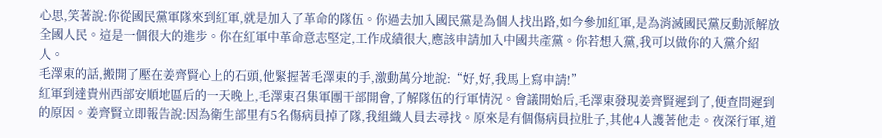心思,笑著說:你從國民黨軍隊來到紅軍,就是加入了革命的隊伍。你過去加入國民黨是為個人找出路,如今參加紅軍,是為消滅國民黨反動派解放全國人民。這是一個很大的進步。你在紅軍中革命意志堅定,工作成績很大,應該申請加入中國共產黨。你若想入黨,我可以做你的入黨介紹人。
毛澤東的話,搬開了壓在姜齊賢心上的石頭,他緊握著毛澤東的手,激動萬分地說:“好,好,我馬上寫申請!”
紅軍到達貴州西部安順地區后的一天晚上,毛澤東召集軍團干部開會,了解隊伍的行軍情況。會議開始后,毛澤東發現姜齊賢遲到了,便查問遲到的原因。姜齊賢立即報告說:因為衛生部里有5名傷病員掉了隊,我組織人員去尋找。原來是有個傷病員拉肚子,其他4人護著他走。夜深行軍,道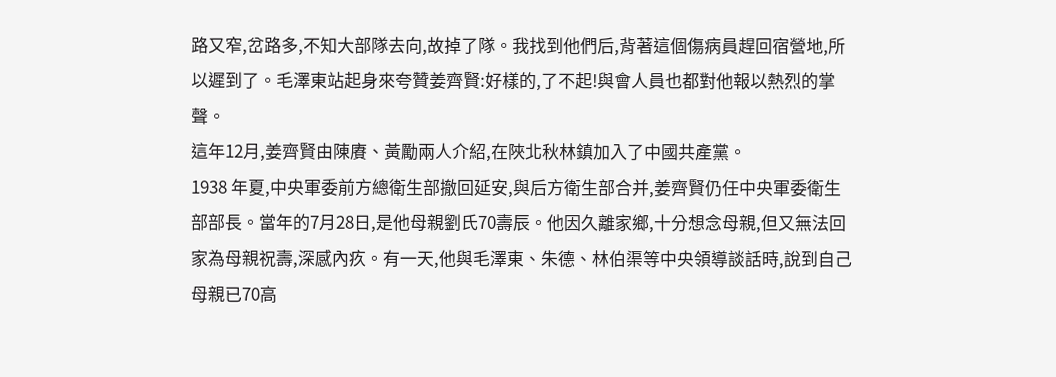路又窄,岔路多,不知大部隊去向,故掉了隊。我找到他們后,背著這個傷病員趕回宿營地,所以遲到了。毛澤東站起身來夸贊姜齊賢:好樣的,了不起!與會人員也都對他報以熱烈的掌聲。
這年12月,姜齊賢由陳賡、黃勵兩人介紹,在陜北秋林鎮加入了中國共產黨。
1938 年夏,中央軍委前方總衛生部撤回延安,與后方衛生部合并,姜齊賢仍任中央軍委衛生部部長。當年的7月28日,是他母親劉氏70壽辰。他因久離家鄉,十分想念母親,但又無法回家為母親祝壽,深感內疚。有一天,他與毛澤東、朱德、林伯渠等中央領導談話時,說到自己母親已70高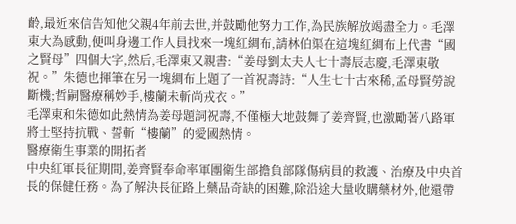齡,最近來信告知他父親4年前去世,并鼓勵他努力工作,為民族解放竭盡全力。毛澤東大為感動,便叫身邊工作人員找來一塊紅綢布,請林伯渠在這塊紅綢布上代書“國之賢母”四個大字,然后,毛澤東又親書:“姜母劉太夫人七十壽辰志慶,毛澤東敬祝。”朱德也揮筆在另一塊綢布上題了一首祝壽詩:“人生七十古來稀,孟母賢勞說斷機;哲嗣醫療稱妙手,樓蘭未斬尚戎衣。”
毛澤東和朱德如此熱情為姜母題詞祝壽,不僅極大地鼓舞了姜齊賢,也激勵著八路軍將士堅持抗戰、誓斬“樓蘭”的愛國熱情。
醫療衛生事業的開拓者
中央紅軍長征期間,姜齊賢奉命率軍團衛生部擔負部隊傷病員的救護、治療及中央首長的保健任務。為了解決長征路上藥品奇缺的困難,除沿途大量收購藥材外,他還帶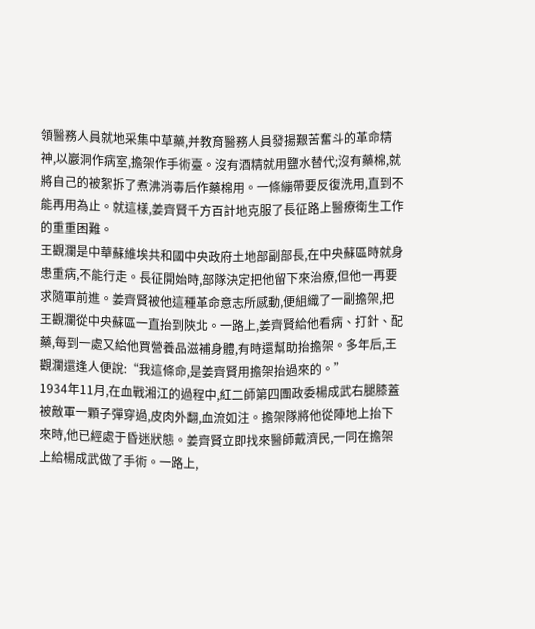領醫務人員就地采集中草藥,并教育醫務人員發揚艱苦奮斗的革命精神,以巖洞作病室,擔架作手術臺。沒有酒精就用鹽水替代;沒有藥棉,就將自己的被絮拆了煮沸消毒后作藥棉用。一條繃帶要反復洗用,直到不能再用為止。就這樣,姜齊賢千方百計地克服了長征路上醫療衛生工作的重重困難。
王觀瀾是中華蘇維埃共和國中央政府土地部副部長,在中央蘇區時就身患重病,不能行走。長征開始時,部隊決定把他留下來治療,但他一再要求隨軍前進。姜齊賢被他這種革命意志所感動,便組織了一副擔架,把王觀瀾從中央蘇區一直抬到陜北。一路上,姜齊賢給他看病、打針、配藥,每到一處又給他買營養品滋補身體,有時還幫助抬擔架。多年后,王觀瀾還逢人便說:“我這條命,是姜齊賢用擔架抬過來的。”
1934年11月,在血戰湘江的過程中,紅二師第四團政委楊成武右腿膝蓋被敵軍一顆子彈穿過,皮肉外翻,血流如注。擔架隊將他從陣地上抬下來時,他已經處于昏迷狀態。姜齊賢立即找來醫師戴濟民,一同在擔架上給楊成武做了手術。一路上,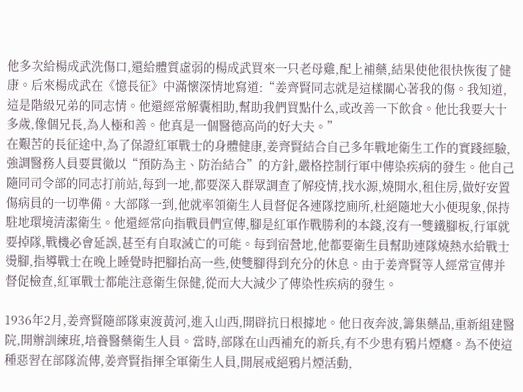他多次給楊成武洗傷口,還給體質虛弱的楊成武買來一只老母雞,配上補藥,結果使他很快恢復了健康。后來楊成武在《憶長征》中滿懷深情地寫道:“姜齊賢同志就是這樣關心著我的傷。我知道,這是階級兄弟的同志情。他還經常解囊相助,幫助我們買點什么,或改善一下飲食。他比我要大十多歲,像個兄長,為人極和善。他真是一個醫德高尚的好大夫。”
在艱苦的長征途中,為了保證紅軍戰士的身體健康,姜齊賢結合自己多年戰地衛生工作的實踐經驗,強調醫務人員要貫徹以“預防為主、防治結合”的方針,嚴格控制行軍中傳染疾病的發生。他自己隨同司令部的同志打前站,每到一地,都要深入群眾調查了解疫情,找水源,燒開水,租住房,做好安置傷病員的一切準備。大部隊一到,他就率領衛生人員督促各連隊挖廁所,杜絕隨地大小便現象,保持駐地環境清潔衛生。他還經常向指戰員們宣傳,腳是紅軍作戰勝利的本錢,沒有一雙鐵腳板,行軍就要掉隊,戰機必會延誤,甚至有自取滅亡的可能。每到宿營地,他都要衛生員幫助連隊燒熱水給戰士燙腳,指導戰士在晚上睡覺時把腳抬高一些,使雙腳得到充分的休息。由于姜齊賢等人經常宣傳并督促檢查,紅軍戰士都能注意衛生保健,從而大大減少了傳染性疾病的發生。

1936年2月,姜齊賢隨部隊東渡黃河,進入山西,開辟抗日根據地。他日夜奔波,籌集藥品,重新組建醫院,開辦訓練班,培養醫藥衛生人員。當時,部隊在山西補充的新兵,有不少患有鴉片煙癮。為不使這種惡習在部隊流傳,姜齊賢指揮全軍衛生人員,開展戒絕鴉片煙活動,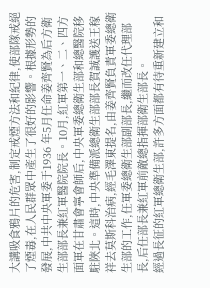大講吸食鴉片的危害,制定戒煙方法和紀律,使部隊戒絕了煙毒,在人民群眾中產生了很好的影響。根據形勢的發展,中共中央軍委于1936 年5月任命姜齊賢為后方衛生部部長兼紅軍醫院院長。10月,紅軍第一、二、四方面軍在甘肅會寧會師后,中央軍委總衛生部和總醫院移駐陜北。這時,中央準備派總衛生部部長賀誠護送王稼祥去莫斯科治病,經毛澤東提名,由姜齊賢負責軍委總衛生部的工作,任軍委總衛生部副部長,繼而改任代理部長,后任部長兼紅軍前敵總指揮部衛生部長。
經過長征的紅軍總衛生部,許多方面都有待重新建立和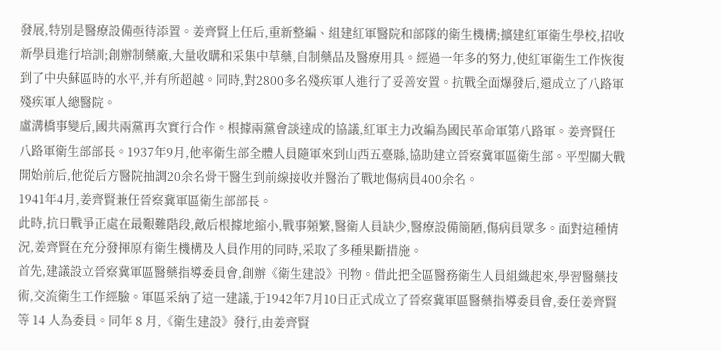發展,特別是醫療設備亟待添置。姜齊賢上任后,重新整編、組建紅軍醫院和部隊的衛生機構;擴建紅軍衛生學校,招收新學員進行培訓;創辦制藥廠,大量收購和采集中草藥,自制藥品及醫療用具。經過一年多的努力,使紅軍衛生工作恢復到了中央蘇區時的水平,并有所超越。同時,對2800多名殘疾軍人進行了妥善安置。抗戰全面爆發后,還成立了八路軍殘疾軍人總醫院。
盧溝橋事變后,國共兩黨再次實行合作。根據兩黨會談達成的協議,紅軍主力改編為國民革命軍第八路軍。姜齊賢任八路軍衛生部部長。1937年9月,他率衛生部全體人員隨軍來到山西五臺縣,協助建立晉察冀軍區衛生部。平型關大戰開始前后,他從后方醫院抽調20余名骨干醫生到前線接收并醫治了戰地傷病員400余名。
1941年4月,姜齊賢兼任晉察冀軍區衛生部部長。
此時,抗日戰爭正處在最艱難階段,敵后根據地縮小,戰事頻繁,醫衛人員缺少,醫療設備簡陋,傷病員眾多。面對這種情況,姜齊賢在充分發揮原有衛生機構及人員作用的同時,采取了多種果斷措施。
首先,建議設立晉察冀軍區醫藥指導委員會,創辦《衛生建設》刊物。借此把全區醫務衛生人員組織起來,學習醫藥技術,交流衛生工作經驗。軍區采納了這一建議,于1942年7月10日正式成立了晉察冀軍區醫藥指導委員會,委任姜齊賢等 14 人為委員。同年 8 月,《衛生建設》發行,由姜齊賢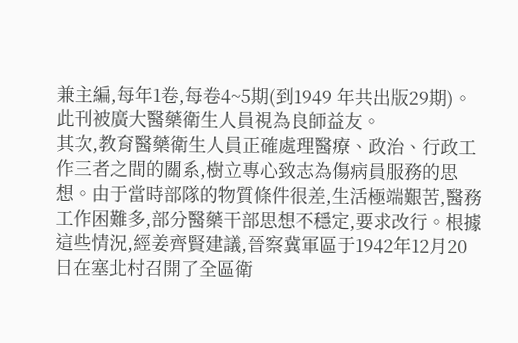兼主編,每年1卷,每卷4~5期(到1949 年共出版29期)。此刊被廣大醫藥衛生人員視為良師益友。
其次,教育醫藥衛生人員正確處理醫療、政治、行政工作三者之間的關系,樹立專心致志為傷病員服務的思想。由于當時部隊的物質條件很差,生活極端艱苦,醫務工作困難多,部分醫藥干部思想不穩定,要求改行。根據這些情況,經姜齊賢建議,晉察冀軍區于1942年12月20日在塞北村召開了全區衛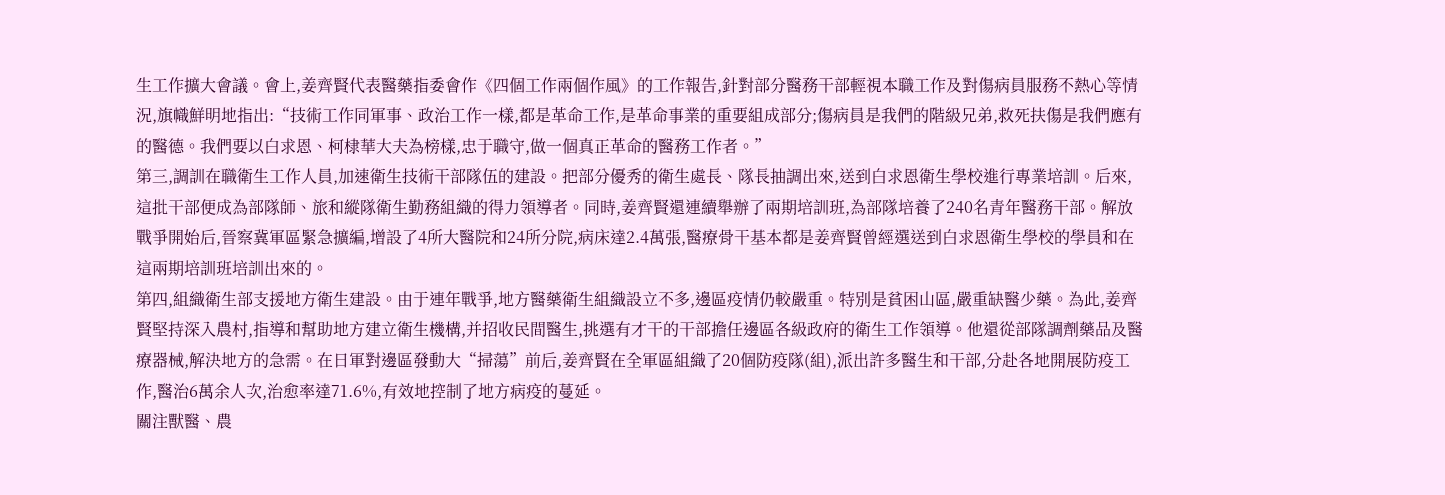生工作擴大會議。會上,姜齊賢代表醫藥指委會作《四個工作兩個作風》的工作報告,針對部分醫務干部輕視本職工作及對傷病員服務不熱心等情況,旗幟鮮明地指出:“技術工作同軍事、政治工作一樣,都是革命工作,是革命事業的重要組成部分;傷病員是我們的階級兄弟,救死扶傷是我們應有的醫德。我們要以白求恩、柯棣華大夫為榜樣,忠于職守,做一個真正革命的醫務工作者。”
第三,調訓在職衛生工作人員,加速衛生技術干部隊伍的建設。把部分優秀的衛生處長、隊長抽調出來,送到白求恩衛生學校進行專業培訓。后來,這批干部便成為部隊師、旅和縱隊衛生勤務組織的得力領導者。同時,姜齊賢還連續舉辦了兩期培訓班,為部隊培養了240名青年醫務干部。解放戰爭開始后,晉察冀軍區緊急擴編,增設了4所大醫院和24所分院,病床達2.4萬張,醫療骨干基本都是姜齊賢曾經選送到白求恩衛生學校的學員和在這兩期培訓班培訓出來的。
第四,組織衛生部支援地方衛生建設。由于連年戰爭,地方醫藥衛生組織設立不多,邊區疫情仍較嚴重。特別是貧困山區,嚴重缺醫少藥。為此,姜齊賢堅持深入農村,指導和幫助地方建立衛生機構,并招收民間醫生,挑選有才干的干部擔任邊區各級政府的衛生工作領導。他還從部隊調劑藥品及醫療器械,解決地方的急需。在日軍對邊區發動大“掃蕩”前后,姜齊賢在全軍區組織了20個防疫隊(組),派出許多醫生和干部,分赴各地開展防疫工作,醫治6萬余人次,治愈率達71.6%,有效地控制了地方病疫的蔓延。
關注獸醫、農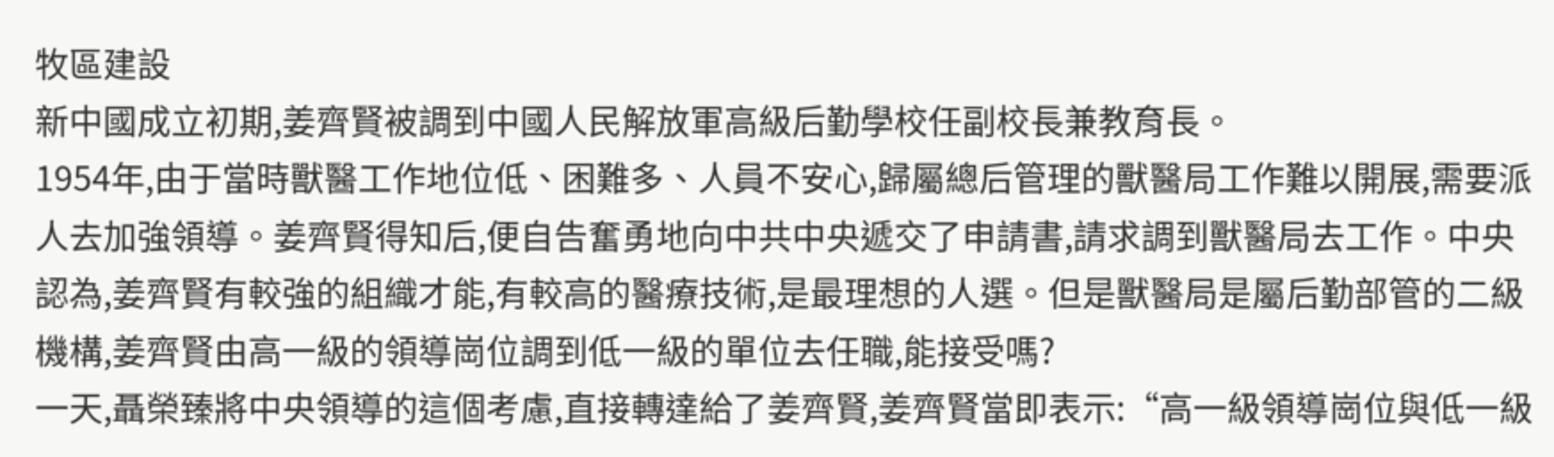牧區建設
新中國成立初期,姜齊賢被調到中國人民解放軍高級后勤學校任副校長兼教育長。
1954年,由于當時獸醫工作地位低、困難多、人員不安心,歸屬總后管理的獸醫局工作難以開展,需要派人去加強領導。姜齊賢得知后,便自告奮勇地向中共中央遞交了申請書,請求調到獸醫局去工作。中央認為,姜齊賢有較強的組織才能,有較高的醫療技術,是最理想的人選。但是獸醫局是屬后勤部管的二級機構,姜齊賢由高一級的領導崗位調到低一級的單位去任職,能接受嗎?
一天,聶榮臻將中央領導的這個考慮,直接轉達給了姜齊賢,姜齊賢當即表示:“高一級領導崗位與低一級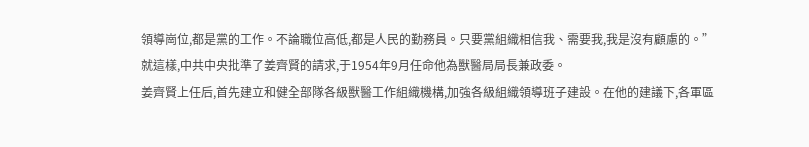領導崗位,都是黨的工作。不論職位高低,都是人民的勤務員。只要黨組織相信我、需要我,我是沒有顧慮的。”
就這樣,中共中央批準了姜齊賢的請求,于1954年9月任命他為獸醫局局長兼政委。
姜齊賢上任后,首先建立和健全部隊各級獸醫工作組織機構,加強各級組織領導班子建設。在他的建議下,各軍區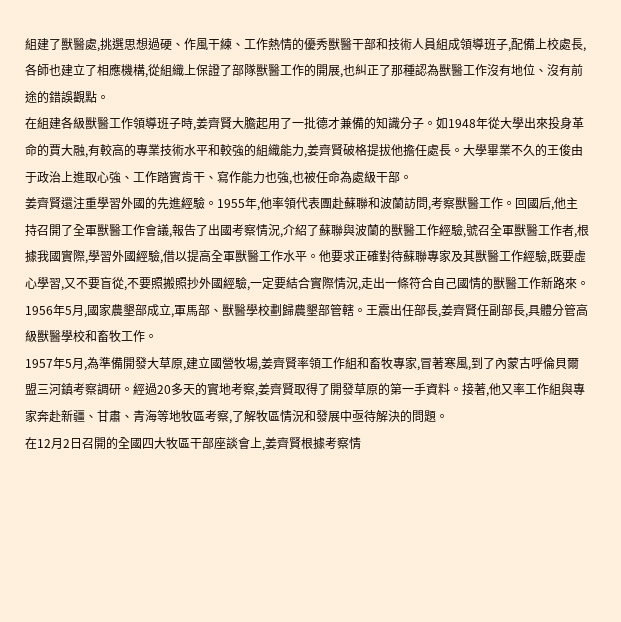組建了獸醫處,挑選思想過硬、作風干練、工作熱情的優秀獸醫干部和技術人員組成領導班子,配備上校處長,各師也建立了相應機構,從組織上保證了部隊獸醫工作的開展,也糾正了那種認為獸醫工作沒有地位、沒有前途的錯誤觀點。
在組建各級獸醫工作領導班子時,姜齊賢大膽起用了一批德才兼備的知識分子。如1948年從大學出來投身革命的賈大融,有較高的專業技術水平和較強的組織能力,姜齊賢破格提拔他擔任處長。大學畢業不久的王俊由于政治上進取心強、工作踏實肯干、寫作能力也強,也被任命為處級干部。
姜齊賢還注重學習外國的先進經驗。1955年,他率領代表團赴蘇聯和波蘭訪問,考察獸醫工作。回國后,他主持召開了全軍獸醫工作會議,報告了出國考察情況,介紹了蘇聯與波蘭的獸醫工作經驗,號召全軍獸醫工作者,根據我國實際,學習外國經驗,借以提高全軍獸醫工作水平。他要求正確對待蘇聯專家及其獸醫工作經驗,既要虛心學習,又不要盲從,不要照搬照抄外國經驗,一定要結合實際情況,走出一條符合自己國情的獸醫工作新路來。
1956年5月,國家農墾部成立,軍馬部、獸醫學校劃歸農墾部管轄。王震出任部長,姜齊賢任副部長,具體分管高級獸醫學校和畜牧工作。
1957年5月,為準備開發大草原,建立國營牧場,姜齊賢率領工作組和畜牧專家,冒著寒風,到了內蒙古呼倫貝爾盟三河鎮考察調研。經過20多天的實地考察,姜齊賢取得了開發草原的第一手資料。接著,他又率工作組與專家奔赴新疆、甘肅、青海等地牧區考察,了解牧區情況和發展中亟待解決的問題。
在12月2日召開的全國四大牧區干部座談會上,姜齊賢根據考察情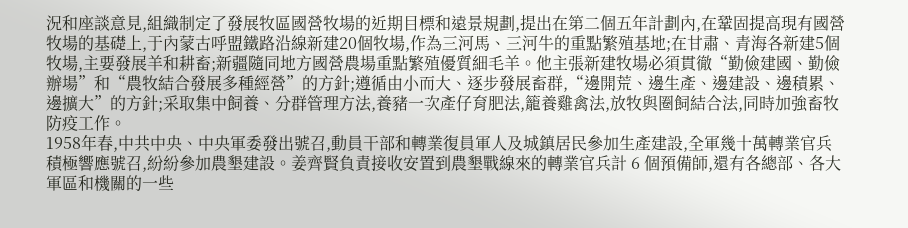況和座談意見,組織制定了發展牧區國營牧場的近期目標和遠景規劃,提出在第二個五年計劃內,在鞏固提高現有國營牧場的基礎上,于內蒙古呼盟鐵路沿線新建20個牧場,作為三河馬、三河牛的重點繁殖基地;在甘肅、青海各新建5個牧場,主要發展羊和耕畜;新疆隨同地方國營農場重點繁殖優質細毛羊。他主張新建牧場必須貫徹“勤儉建國、勤儉辦場”和“農牧結合發展多種經營”的方針;遵循由小而大、逐步發展畜群,“邊開荒、邊生產、邊建設、邊積累、邊擴大”的方針;采取集中飼養、分群管理方法,養豬一次產仔育肥法,籠養雞禽法,放牧與圈飼結合法,同時加強畜牧防疫工作。
1958年春,中共中央、中央軍委發出號召,動員干部和轉業復員軍人及城鎮居民參加生產建設,全軍幾十萬轉業官兵積極響應號召,紛紛參加農墾建設。姜齊賢負責接收安置到農墾戰線來的轉業官兵計 6 個預備師,還有各總部、各大軍區和機關的一些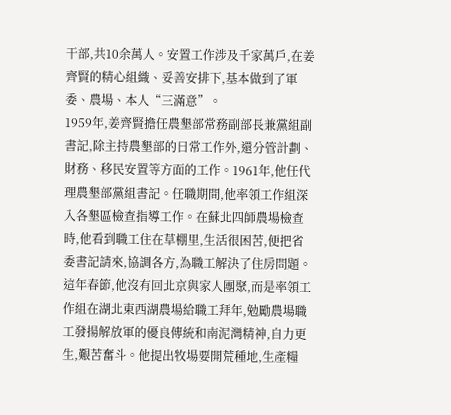干部,共10余萬人。安置工作涉及千家萬戶,在姜齊賢的精心組織、妥善安排下,基本做到了軍委、農場、本人“三滿意”。
1959年,姜齊賢擔任農墾部常務副部長兼黨組副書記,除主持農墾部的日常工作外,還分管計劃、財務、移民安置等方面的工作。1961年,他任代理農墾部黨組書記。任職期間,他率領工作組深入各墾區檢查指導工作。在蘇北四師農場檢查時,他看到職工住在草棚里,生活很困苦,便把省委書記請來,協調各方,為職工解決了住房問題。這年春節,他沒有回北京與家人團聚,而是率領工作組在湖北東西湖農場給職工拜年,勉勵農場職工發揚解放軍的優良傳統和南泥灣精神,自力更生,艱苦奮斗。他提出牧場要開荒種地,生產糧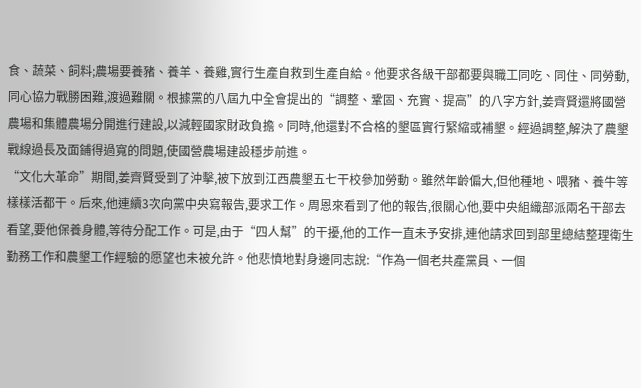食、蔬菜、飼料;農場要養豬、養羊、養雞,實行生產自救到生產自給。他要求各級干部都要與職工同吃、同住、同勞動,同心協力戰勝困難,渡過難關。根據黨的八屆九中全會提出的“調整、鞏固、充實、提高”的八字方針,姜齊賢還將國營農場和集體農場分開進行建設,以減輕國家財政負擔。同時,他還對不合格的墾區實行緊縮或補墾。經過調整,解決了農墾戰線過長及面鋪得過寬的問題,使國營農場建設穩步前進。
“文化大革命”期間,姜齊賢受到了沖擊,被下放到江西農墾五七干校參加勞動。雖然年齡偏大,但他種地、喂豬、養牛等樣樣活都干。后來,他連續3次向黨中央寫報告,要求工作。周恩來看到了他的報告,很關心他,要中央組織部派兩名干部去看望,要他保養身體,等待分配工作。可是,由于“四人幫”的干擾,他的工作一直未予安排,連他請求回到部里總結整理衛生勤務工作和農墾工作經驗的愿望也未被允許。他悲憤地對身邊同志說:“作為一個老共產黨員、一個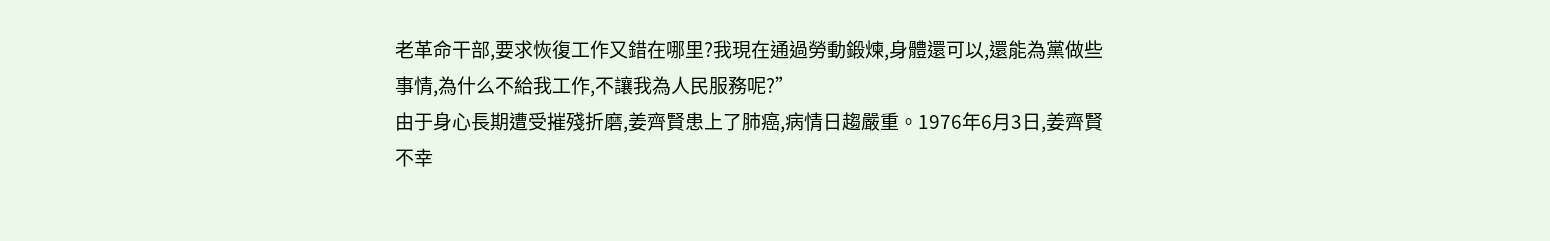老革命干部,要求恢復工作又錯在哪里?我現在通過勞動鍛煉,身體還可以,還能為黨做些事情,為什么不給我工作,不讓我為人民服務呢?”
由于身心長期遭受摧殘折磨,姜齊賢患上了肺癌,病情日趨嚴重。1976年6月3日,姜齊賢不幸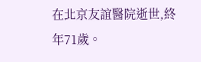在北京友誼醫院逝世,終年71歲。